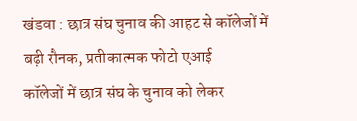खंडवा : छात्र संघ चुनाव की आहट से कॉलेजों में बढ़ी रौनक, प्रतीकात्मक फोटो एआई
कॉलेजों में छात्र संघ के चुनाव को लेकर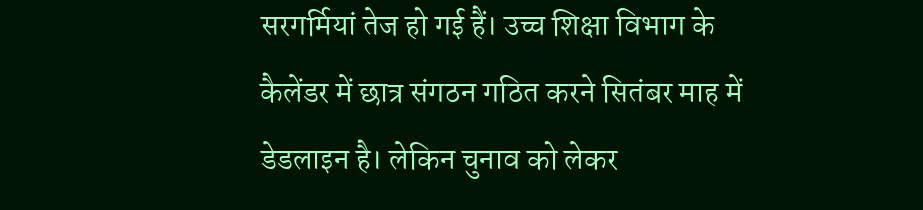सरगर्मियां तेज हो गई हैं। उच्च शिक्षा विभाग के कैलेंडर में छात्र संगठन गठित करने सितंबर माह में डेडलाइन है। लेकिन चुनाव को लेकर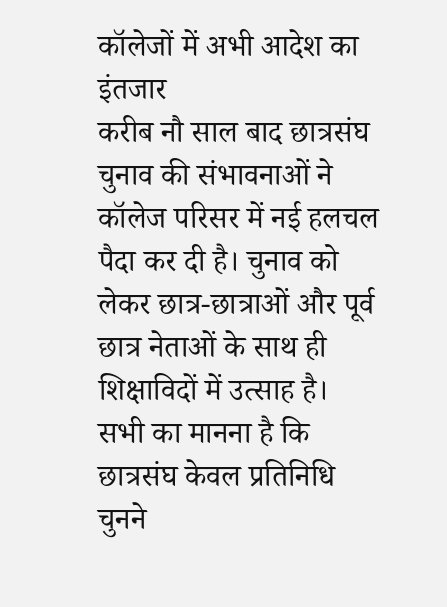कॉलेजों में अभी आदेश का इंतजार
करीब नौ साल बाद छात्रसंघ चुनाव की संभावनाओं ने कॉलेज परिसर में नई हलचल पैदा कर दी है। चुनाव को लेकर छात्र-छात्राओं और पूर्व छात्र नेताओं के साथ ही शिक्षाविदों में उत्साह है। सभी का मानना है कि छात्रसंघ केवल प्रतिनिधि चुनने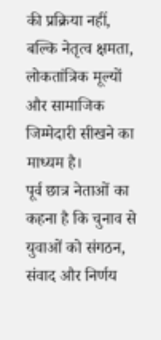की प्रक्रिया नहीं, बल्कि नेतृत्व क्षमता, लोकतांत्रिक मूल्यों और सामाजिक जिम्मेदारी सीखने का माध्यम है।
पूर्व छात्र नेताओं का कहना है कि चुनाव से युवाओं को संगठन, संवाद और निर्णय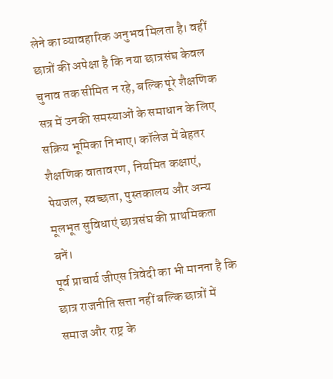लेने का व्यावहारिक अनुभव मिलता है। वहीं छात्रों की अपेक्षा है कि नया छात्रसंघ केवल चुनाव तक सीमित न रहे, बल्कि पूरे शैक्षणिक सत्र में उनकी समस्याओं के समाधान के लिए सक्रिय भूमिका निभाए। कॉलेज में बेहतर शैक्षणिक वातावरण, नियमित कक्षाएं, पेयजल, स्वच्छता, पुस्तकालय और अन्य मूलभूत सुविधाएं छात्रसंघ की प्राथमिकता बनें।
पूर्व प्राचार्य जीएस त्रिवेदी का भी मानना है कि छात्र राजनीति सत्ता नहीं बल्कि छात्रों में समाज और राष्ट्र के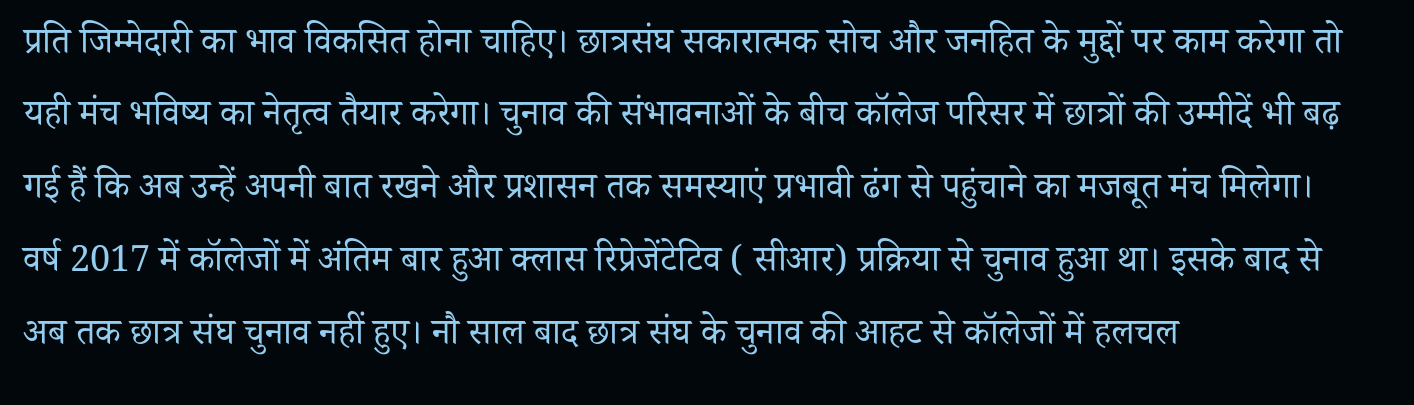प्रति जिम्मेदारी का भाव विकसित होना चाहिए। छात्रसंघ सकारात्मक सोच और जनहित के मुद्दों पर काम करेगा तो यही मंच भविष्य का नेतृत्व तैयार करेगा। चुनाव की संभावनाओं के बीच कॉलेज परिसर में छात्रों की उम्मीदें भी बढ़ गई हैं कि अब उन्हें अपनी बात रखने और प्रशासन तक समस्याएं प्रभावी ढंग से पहुंचाने का मजबूत मंच मिलेगा।
वर्ष 2017 में कॉलेजों में अंतिम बार हुआ क्लास रिप्रेजेंटेटिव ( सीआर) प्रक्रिया से चुनाव हुआ था। इसके बाद से अब तक छात्र संघ चुनाव नहीं हुए। नौ साल बाद छात्र संघ के चुनाव की आहट से कॉलेजों में हलचल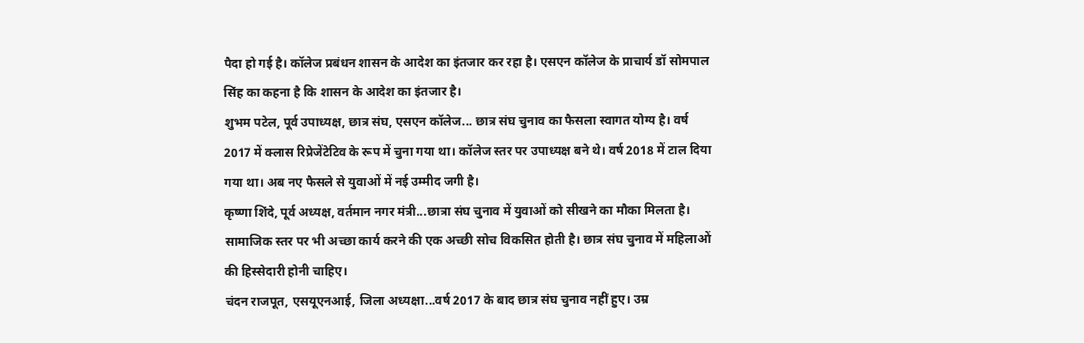पैदा हो गई है। कॉलेज प्रबंधन शासन के आदेश का इंतजार कर रहा है। एसएन कॉलेज के प्राचार्य डॉ सोमपाल सिंह का कहना है कि शासन के आदेश का इंतजार है।
शुभम पटेल, पूर्व उपाध्यक्ष, छात्र संघ, एसएन कॉलेज... छात्र संघ चुनाव का फैसला स्वागत योग्य है। वर्ष 2017 में क्लास रिप्रेजेंटेटिव के रूप में चुना गया था। कॉलेज स्तर पर उपाध्यक्ष बने थे। वर्ष 2018 में टाल दिया गया था। अब नए फैसले से युवाओं में नई उम्मीद जगी है।
कृष्णा शिंदे, पूर्व अध्यक्ष, वर्तमान नगर मंत्री...छात्रा संघ चुनाव में युवाओं को सीखने का मौका मिलता है। सामाजिक स्तर पर भी अच्छा कार्य करने की एक अच्छी सोच विकसित होती है। छात्र संघ चुनाव में महिलाओं की हिस्सेदारी होनी चाहिए।
चंदन राजपूत, एसयूएनआई, जिला अध्यक्षा...वर्ष 2017 के बाद छात्र संघ चुनाव नहीं हुए। उम्र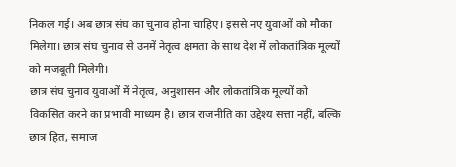निकल गई। अब छात्र संघ का चुनाव होना चाहिए। इससे नए युवाओं को मौका मिलेगा। छात्र संघ चुनाव से उनमें नेतृत्व क्षमता के साथ देश में लोकतांत्रिक मूल्यों को मजबूती मिलेगी।
छात्र संघ चुनाव युवाओं में नेतृत्व, अनुशासन और लोकतांत्रिक मूल्यों को विकसित करने का प्रभावी माध्यम है। छात्र राजनीति का उद्देश्य सत्ता नहीं, बल्कि छात्र हित, समाज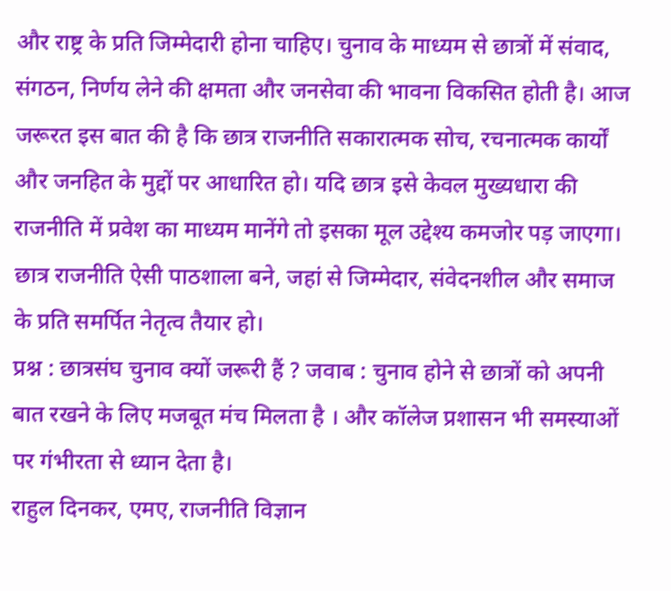और राष्ट्र के प्रति जिम्मेदारी होना चाहिए। चुनाव के माध्यम से छात्रों में संवाद, संगठन, निर्णय लेने की क्षमता और जनसेवा की भावना विकसित होती है। आज जरूरत इस बात की है कि छात्र राजनीति सकारात्मक सोच, रचनात्मक कार्यों और जनहित के मुद्दों पर आधारित हो। यदि छात्र इसे केवल मुख्यधारा की राजनीति में प्रवेश का माध्यम मानेंगे तो इसका मूल उद्देश्य कमजोर पड़ जाएगा। छात्र राजनीति ऐसी पाठशाला बने, जहां से जिम्मेदार, संवेदनशील और समाज के प्रति समर्पित नेतृत्व तैयार हो।
प्रश्न : छात्रसंघ चुनाव क्यों जरूरी हैं ? जवाब : चुनाव होने से छात्रों को अपनी बात रखने के लिए मजबूत मंच मिलता है । और कॉलेज प्रशासन भी समस्याओं पर गंभीरता से ध्यान देता है।
राहुल दिनकर, एमए, राजनीति विज्ञान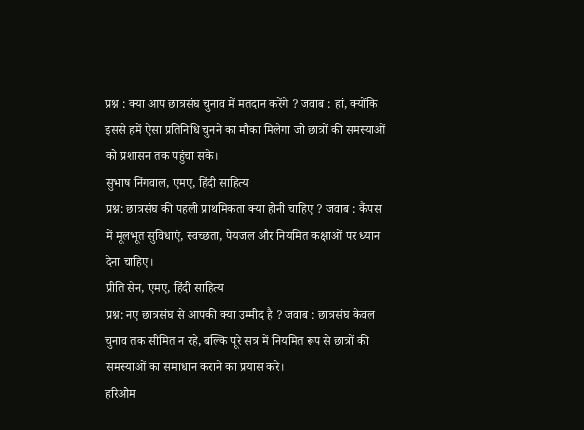प्रश्न : क्या आप छात्रसंघ चुनाव में मतदान करेंगे ? जवाब : हां, क्योंकि इससे हमें ऐसा प्रतिनिधि चुनने का मौका मिलेगा जो छात्रों की समस्याओं को प्रशासन तक पहुंचा सके।
सुभाष निंगवाल, एमए, हिंदी साहित्य
प्रश्न: छात्रसंघ की पहली प्राथमिकता क्या होनी चाहिए ? जवाब : कैंपस में मूलभूत सुविधाएं, स्वच्छता, पेयजल और नियमित कक्षाओं पर ध्यान देना चाहिए।
प्रीति सेन, एमए, हिंदी साहित्य
प्रश्न: नए छात्रसंघ से आपकी क्या उम्मीद है ? जवाब : छात्रसंघ केवल चुनाव तक सीमित न रहे, बल्कि पूरे सत्र में नियमित रूप से छात्रों की समस्याओं का समाधान कराने का प्रयास करे।
हरिओम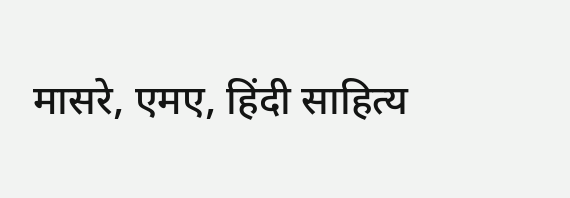मासरे, एमए, हिंदी साहित्य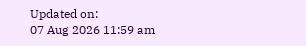Updated on:
07 Aug 2026 11:59 am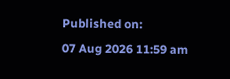Published on:
07 Aug 2026 11:59 am